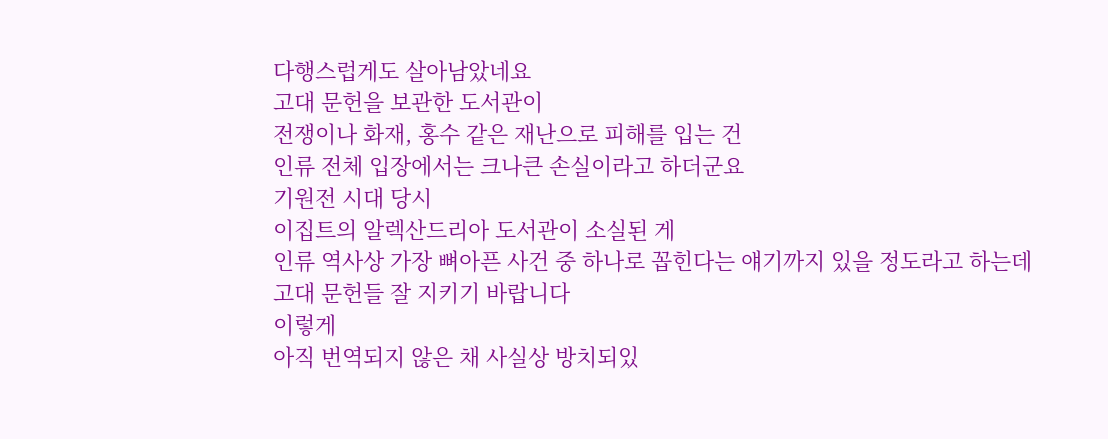다행스럽게도 살아남았네요
고대 문헌을 보관한 도서관이
전쟁이나 화재, 홍수 같은 재난으로 피해를 입는 건
인류 전체 입장에서는 크나큰 손실이라고 하더군요
기원전 시대 당시
이집트의 알렉산드리아 도서관이 소실된 게
인류 역사상 가장 뼈아픈 사건 중 하나로 꼽힌다는 얘기까지 있을 정도라고 하는데
고대 문헌들 잘 지키기 바랍니다
이렇게
아직 번역되지 않은 채 사실상 방치되있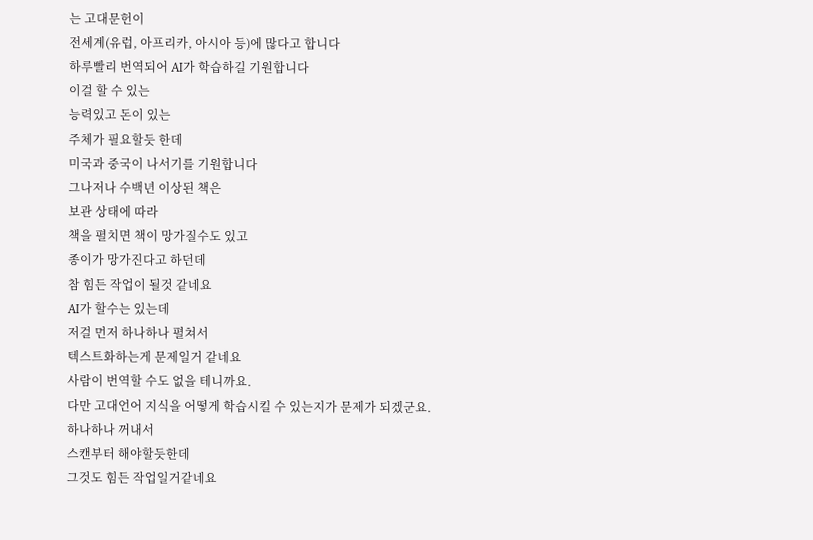는 고대문헌이
전세계(유럽, 아프리카, 아시아 등)에 많다고 합니다
하루빨리 번역되어 AI가 학습하길 기원합니다
이걸 할 수 있는
능력있고 돈이 있는
주체가 필요할듯 한데
미국과 중국이 나서기를 기원합니다
그나저나 수백년 이상된 책은
보관 상태에 따라
책을 펼치면 책이 망가질수도 있고
종이가 망가진다고 하던데
참 힘든 작업이 될것 같네요
AI가 할수는 있는데
저걸 먼저 하나하나 펼쳐서
텍스트화하는게 문제일거 같네요
사람이 번역할 수도 없을 테니까요.
다만 고대언어 지식을 어떻게 학습시킬 수 있는지가 문제가 되겠군요.
하나하나 꺼내서
스캔부터 해야할듯한데
그것도 힘든 작업일거같네요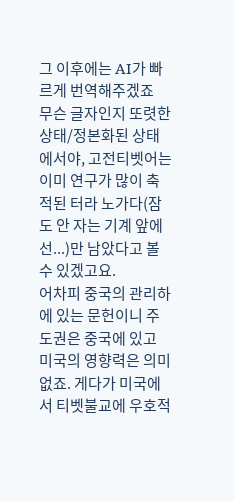그 이후에는 AI가 빠르게 번역해주겠죠
무슨 글자인지 또렷한 상태/정본화된 상태에서야, 고전티벳어는 이미 연구가 많이 축적된 터라 노가다(잠도 안 자는 기계 앞에선...)만 남았다고 볼 수 있겠고요.
어차피 중국의 관리하에 있는 문헌이니 주도권은 중국에 있고 미국의 영향력은 의미 없죠. 게다가 미국에서 티벳불교에 우호적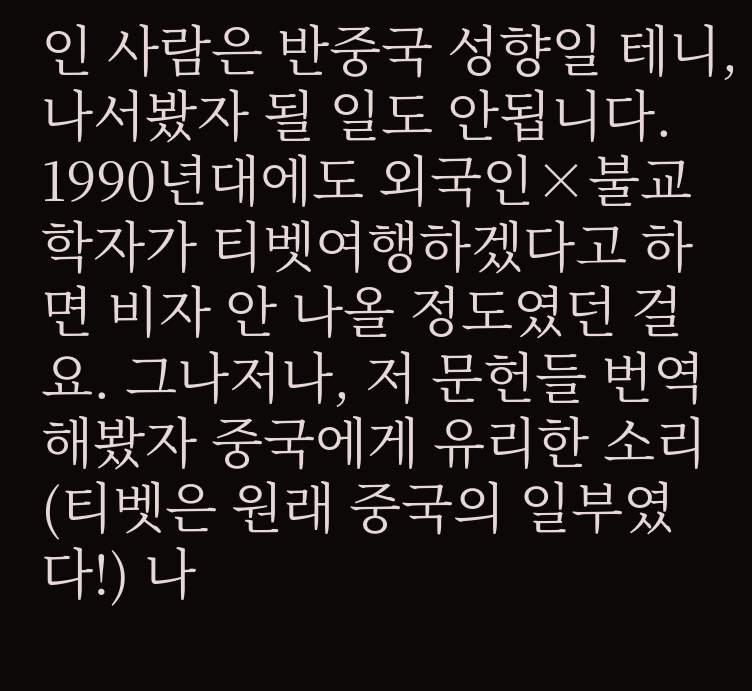인 사람은 반중국 성향일 테니, 나서봤자 될 일도 안됩니다. 1990년대에도 외국인×불교학자가 티벳여행하겠다고 하면 비자 안 나올 정도였던 걸요. 그나저나, 저 문헌들 번역해봤자 중국에게 유리한 소리(티벳은 원래 중국의 일부였다!) 나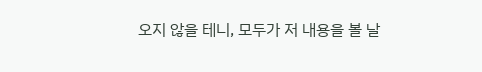오지 않을 테니, 모두가 저 내용을 볼 날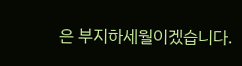은 부지하세월이겠습니다.